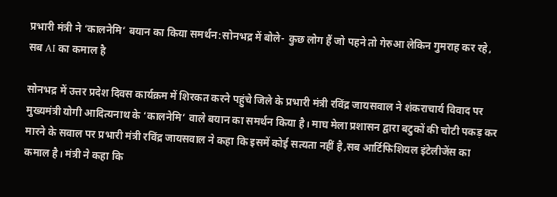प्रभारी मंत्री ने ‘कालनेमि’ बयान का किया समर्थन:सोनभद्र में बोले- कुछ लोग हैं जो पहने तो गेरुआ लेकिन गुमराह कर रहे, सब AI का कमाल है

सोनभद्र में उत्तर प्रदेश दिवस कार्यक्रम में शिरकत करने पहुंचे जिले के प्रभारी मंत्री रविंद्र जायसवाल ने शंकराचार्य विवाद पर मुख्यमंत्री योगी आदित्यनाथ के ‘कालनेमि’ वाले बयान का समर्थन किया है। माघ मेला प्रशासन द्वारा बटुकों की चोटी पकड़ कर मारने के सवाल पर प्रभारी मंत्री रविंद्र जायसवाल ने कहा कि इसमें कोई सत्यता नहीं है,सब आर्टिफिशियल इंटेलीजेंस का कमाल है। मंत्री ने कहा कि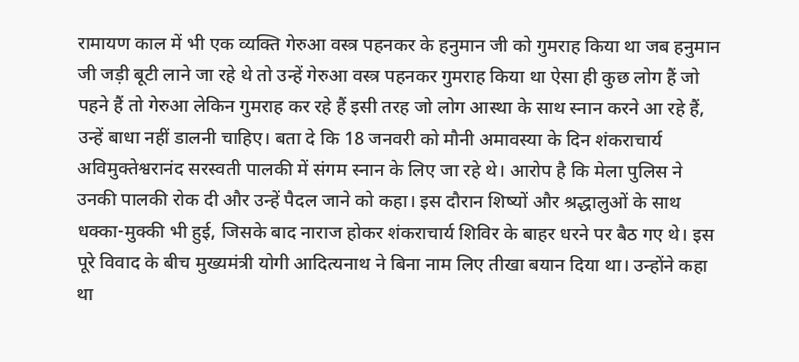रामायण काल में भी एक व्यक्ति गेरुआ वस्त्र पहनकर के हनुमान जी को गुमराह किया था जब हनुमान जी जड़ी बूटी लाने जा रहे थे तो उन्हें गेरुआ वस्त्र पहनकर गुमराह किया था ऐसा ही कुछ लोग हैं जो पहने हैं तो गेरुआ लेकिन गुमराह कर रहे हैं इसी तरह जो लोग आस्था के साथ स्नान करने आ रहे हैं, उन्हें बाधा नहीं डालनी चाहिए। बता दे कि 18 जनवरी को मौनी अमावस्या के दिन शंकराचार्य अविमुक्तेश्वरानंद सरस्वती पालकी में संगम स्नान के लिए जा रहे थे। आरोप है कि मेला पुलिस ने उनकी पालकी रोक दी और उन्हें पैदल जाने को कहा। इस दौरान शिष्यों और श्रद्धालुओं के साथ धक्का-मुक्की भी हुई, जिसके बाद नाराज होकर शंकराचार्य शिविर के बाहर धरने पर बैठ गए थे। इस पूरे विवाद के बीच मुख्यमंत्री योगी आदित्यनाथ ने बिना नाम लिए तीखा बयान दिया था। उन्होंने कहा था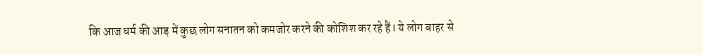कि आज धर्म की आड़ में कुछ लोग सनातन को कमजोर करने की कोशिश कर रहे हैं। ये लोग बाहर से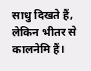साधु दिखते हैं, लेकिन भीतर से कालनेमि हैं।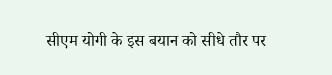सीएम योगी के इस बयान को सीधे तौर पर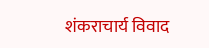शंकराचार्य विवाद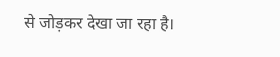से जोड़कर देखा जा रहा है।